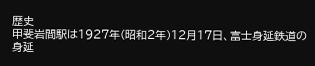歴史
甲斐岩間駅は1927年(昭和2年)12月17日、富士身延鉄道の身延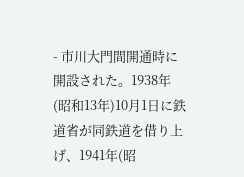- 市川大門間開通時に開設された。1938年(昭和13年)10月1日に鉄道省が同鉄道を借り上げ、1941年(昭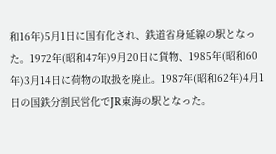和16年)5月1日に国有化され、鉄道省身延線の駅となった。1972年(昭和47年)9月20日に貨物、1985年(昭和60年)3月14日に荷物の取扱を廃止。1987年(昭和62年)4月1日の国鉄分割民営化でJR東海の駅となった。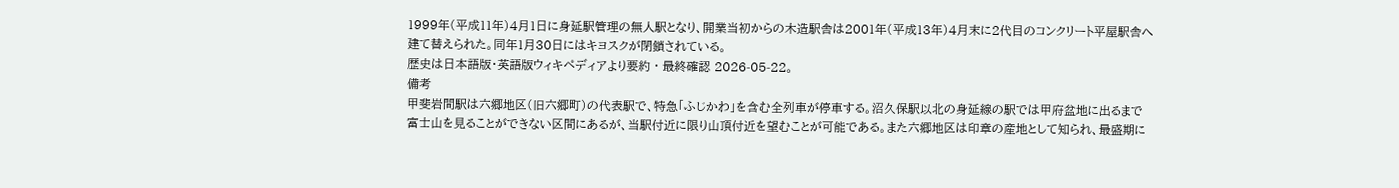1999年(平成11年)4月1日に身延駅管理の無人駅となり、開業当初からの木造駅舎は2001年(平成13年)4月末に2代目のコンクリート平屋駅舎へ建て替えられた。同年1月30日にはキヨスクが閉鎖されている。
歴史は日本語版・英語版ウィキペディアより要約 · 最終確認 2026-05-22。
備考
甲斐岩間駅は六郷地区(旧六郷町)の代表駅で、特急「ふじかわ」を含む全列車が停車する。沼久保駅以北の身延線の駅では甲府盆地に出るまで富士山を見ることができない区間にあるが、当駅付近に限り山頂付近を望むことが可能である。また六郷地区は印章の産地として知られ、最盛期に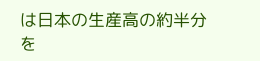は日本の生産高の約半分を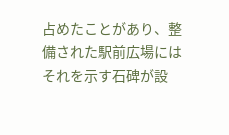占めたことがあり、整備された駅前広場にはそれを示す石碑が設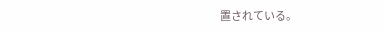置されている。